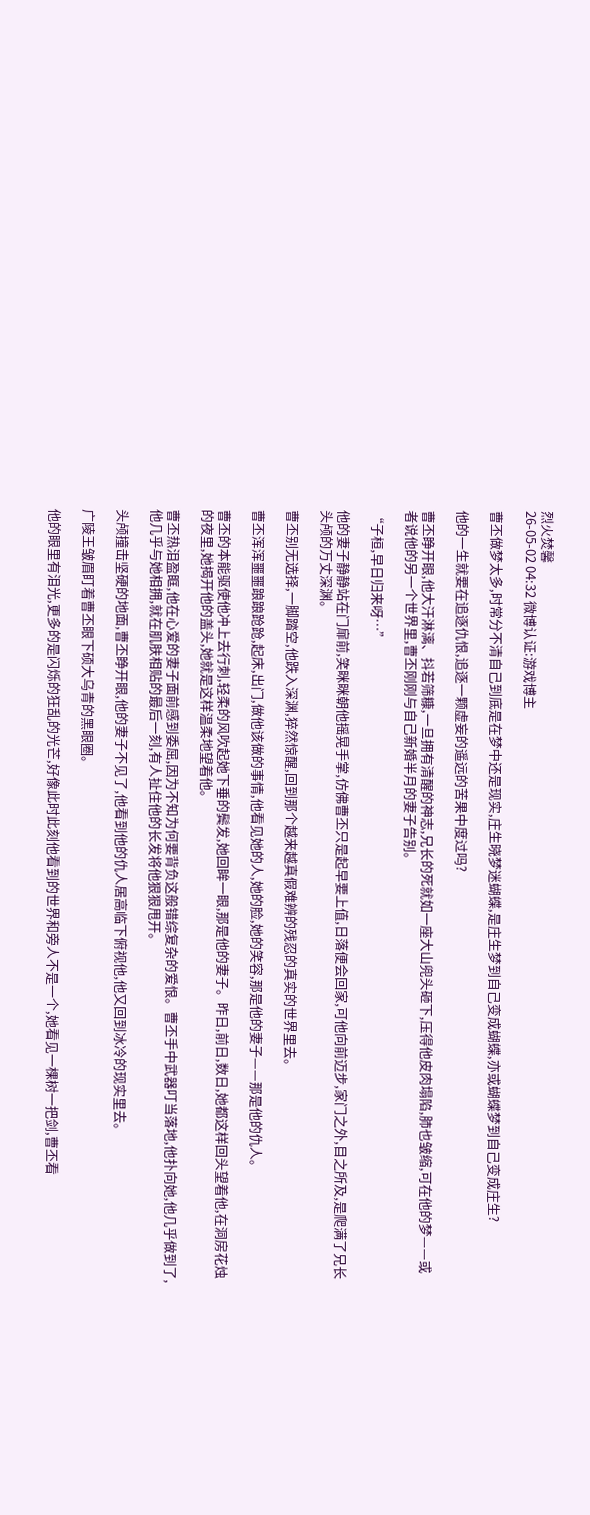烈火焚馨
26-05-02 04:32 微博认证:游戏博主

曹丕做梦太多,时常分不清自己到底是在梦中还是现实,庄生晓梦迷蝴蝶,是庄生梦到自己变成蝴蝶,亦或蝴蝶梦到自己变成庄生?

他的一生就要在追逐仇恨,追逐一颗虚妄的遥远的苦果中度过吗?

曹丕睁开眼,他大汗淋漓、抖若筛糠,一旦拥有清醒的神志,兄长的死就如一座大山兜头砸下,压得他皮肉塌陷,肺也皱缩,可在他的梦——或者说他的另一个世界里,曹丕刚刚与自己新婚半月的妻子告别。

“子桓,早日归来呀…”

他的妻子静静站在门扉前,笑眯眯朝他摇晃手掌,仿佛曹丕只是起早要上值,日落便会回家,可他向前迈步,家门之外,目之所及,是爬满了兄长头颅的万丈深渊。

曹丕别无选择,一脚踏空,他跌入深渊,猝然惊醒,回到那个越来越真假难辨的残忍的真实的世界里去。

曹丕浑浑噩噩踉踉跄跄,起床,出门,做他该做的事情,他看见她的人,她的脸,她的笑容,那是他的妻子——那是他的仇人。

曹丕的本能驱使他冲上去行刺,轻柔的风吹起她下垂的鬓发,她回眸一眼,那是他的妻子。昨日,前日,数日,她都这样回头望着他,在洞房花烛的夜里,她揭开他的盖头,她就是这样温柔地望着他。

曹丕热泪盈眶,他在心爱的妻子面前感到委屈,因为不知为何要背负这般错综复杂的爱恨。曹丕手中武器叮当落地,他扑向她,他几乎做到了,他几乎与她相拥,就在肌肤相贴的最后一刻,有人扯住他的长发将他狠狠甩开。

头颅撞击坚硬的地面,曹丕睁开眼,他的妻子不见了,他看到他的仇人居高临下俯视他,他又回到冰冷的现实里去。

广陵王皱眉盯着曹丕眼下硕大乌青的黑眼圈。

他的眼里有泪光,更多的是闪烁的狂乱的光芒,好像此时此刻他看到的世界和旁人不是一个,她看见一棵树一把剑,曹丕看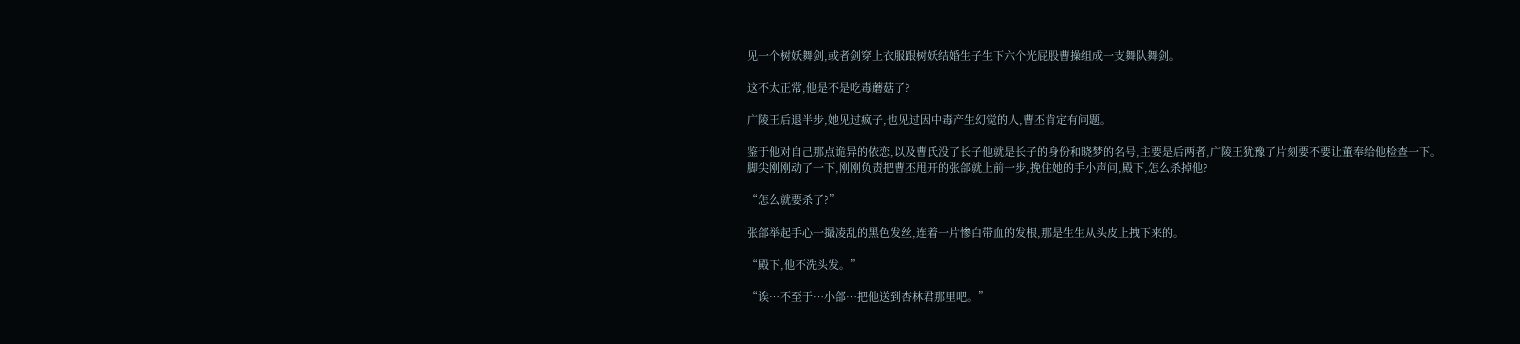见一个树妖舞剑,或者剑穿上衣服跟树妖结婚生子生下六个光屁股曹操组成一支舞队舞剑。

这不太正常,他是不是吃毒蘑菇了?

广陵王后退半步,她见过疯子,也见过因中毒产生幻觉的人,曹丕肯定有问题。

鉴于他对自己那点诡异的依恋,以及曹氏没了长子他就是长子的身份和晓梦的名号,主要是后两者,广陵王犹豫了片刻要不要让董奉给他检查一下。
脚尖刚刚动了一下,刚刚负责把曹丕甩开的张郃就上前一步,挽住她的手小声问,殿下,怎么杀掉他?

“怎么就要杀了?”

张郃举起手心一撮凌乱的黑色发丝,连着一片惨白带血的发根,那是生生从头皮上拽下来的。

“殿下,他不洗头发。”

“诶…不至于…小郃…把他送到杏林君那里吧。”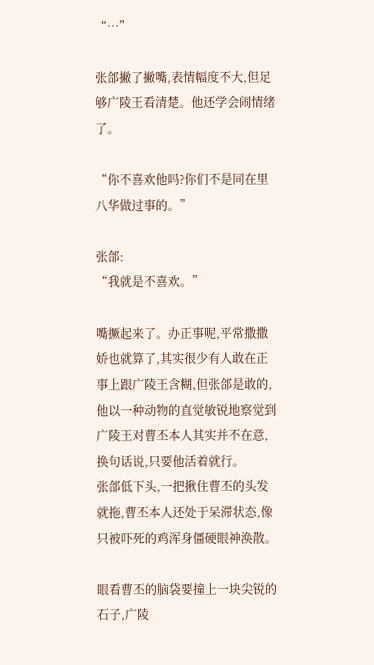“…”

张郃撇了撇嘴,表情幅度不大,但足够广陵王看清楚。他还学会闹情绪了。

“你不喜欢他吗?你们不是同在里八华做过事的。”

张郃:
“我就是不喜欢。”

嘴撅起来了。办正事呢,平常撒撒娇也就算了,其实很少有人敢在正事上跟广陵王含糊,但张郃是敢的,他以一种动物的直觉敏锐地察觉到广陵王对曹丕本人其实并不在意,换句话说,只要他活着就行。
张郃低下头,一把揪住曹丕的头发就拖,曹丕本人还处于呆滞状态,像只被吓死的鸡浑身僵硬眼神涣散。

眼看曹丕的脑袋要撞上一块尖锐的石子,广陵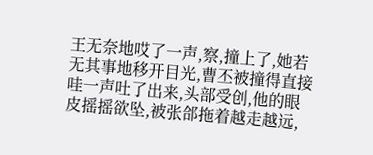王无奈地哎了一声,察,撞上了,她若无其事地移开目光,曹丕被撞得直接哇一声吐了出来,头部受创,他的眼皮摇摇欲坠,被张郃拖着越走越远,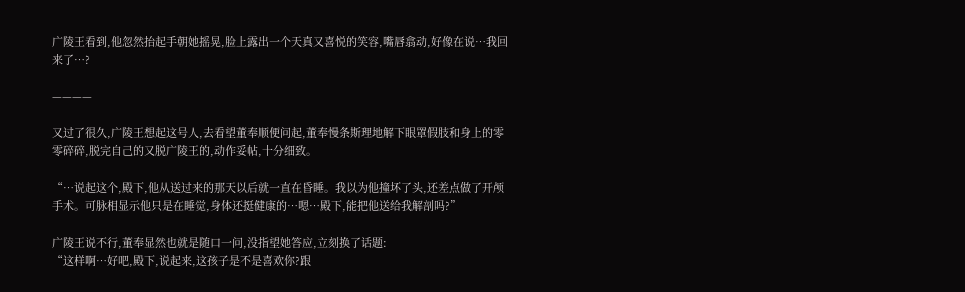广陵王看到,他忽然抬起手朝她摇晃,脸上露出一个天真又喜悦的笑容,嘴唇翕动,好像在说…我回来了…?

————

又过了很久,广陵王想起这号人,去看望董奉顺便问起,董奉慢条斯理地解下眼罩假肢和身上的零零碎碎,脱完自己的又脱广陵王的,动作妥帖,十分细致。

“…说起这个,殿下,他从送过来的那天以后就一直在昏睡。我以为他撞坏了头,还差点做了开颅手术。可脉相显示他只是在睡觉,身体还挺健康的…嗯…殿下,能把他送给我解剖吗?”

广陵王说不行,董奉显然也就是随口一问,没指望她答应,立刻换了话题:
“这样啊…好吧,殿下,说起来,这孩子是不是喜欢你?跟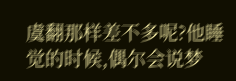虞翻那样差不多呢?他睡觉的时候,偶尔会说梦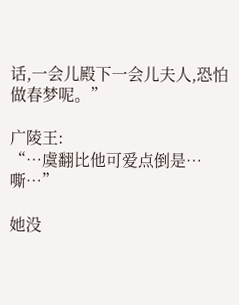话,一会儿殿下一会儿夫人,恐怕做春梦呢。”

广陵王:
“…虞翻比他可爱点倒是…嘶…”

她没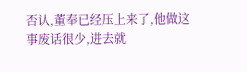否认,董奉已经压上来了,他做这事废话很少,进去就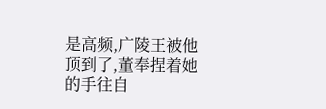是高频,广陵王被他顶到了,董奉捏着她的手往自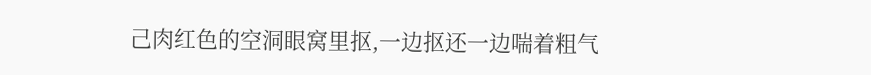己肉红色的空洞眼窝里抠,一边抠还一边喘着粗气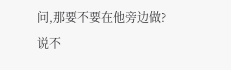问,那要不要在他旁边做?说不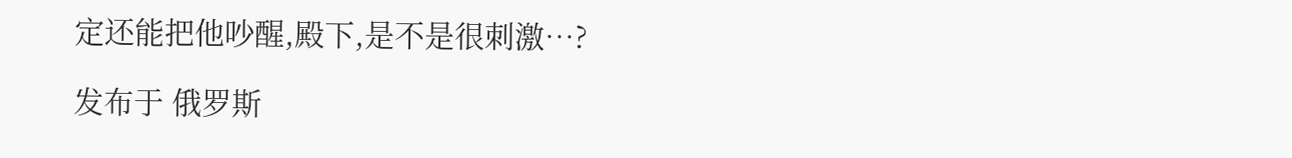定还能把他吵醒,殿下,是不是很刺激…?

发布于 俄罗斯